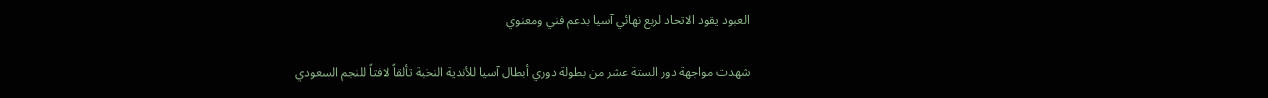العبود يقود الاتحاد لربع نهائي آسيا بدعم فني ومعنوي

شهدت مواجهة دور الستة عشر من بطولة دوري أبطال آسيا للأندية النخبة تألقاً لافتاً للنجم السعودي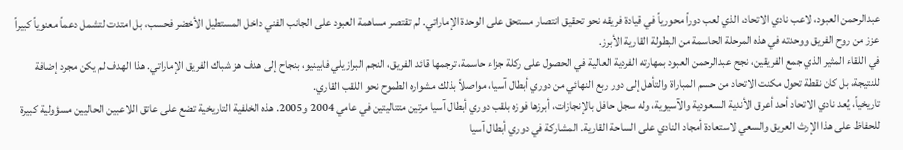عبدالرحمن العبود، لاعب نادي الاتحاد، الذي لعب دوراً محورياً في قيادة فريقه نحو تحقيق انتصار مستحق على الوحدة الإماراتي. لم تقتصر مساهمة العبود على الجانب الفني داخل المستطيل الأخضر فحسب، بل امتدت لتشمل دعماً معنوياً كبيراً عزز من روح الفريق ووحدته في هذه المرحلة الحاسمة من البطولة القارية الأبرز.
في اللقاء المثير الذي جمع الفريقين، نجح عبدالرحمن العبود بمهارته الفردية العالية في الحصول على ركلة جزاء حاسمة، ترجمها قائد الفريق، النجم البرازيلي فابينيو، بنجاح إلى هدف هز شباك الفريق الإماراتي. هذا الهدف لم يكن مجرد إضافة للنتيجة، بل كان نقطة تحول مكنت الاتحاد من حسم المباراة والتأهل إلى دور ربع النهائي من دوري أبطال آسيا، مواصلاً بذلك مشواره الطموح نحو اللقب القاري.
تاريخياً، يُعد نادي الاتحاد أحد أعرق الأندية السعودية والآسيوية، وله سجل حافل بالإنجازات، أبرزها فوزه بلقب دوري أبطال آسيا مرتين متتاليتين في عامي 2004 و2005. هذه الخلفية التاريخية تضع على عاتق اللاعبين الحاليين مسؤولية كبيرة للحفاظ على هذا الإرث العريق والسعي لاستعادة أمجاد النادي على الساحة القارية. المشاركة في دوري أبطال آسيا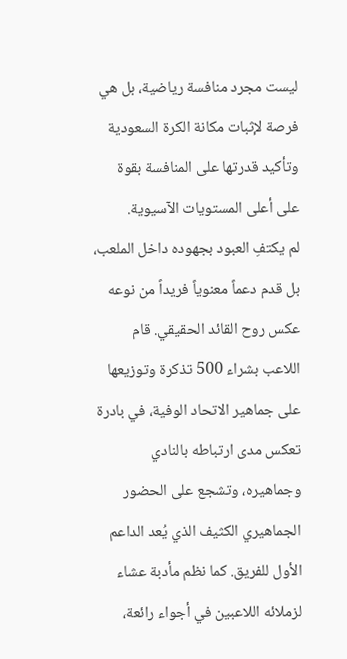ليست مجرد منافسة رياضية، بل هي فرصة لإثبات مكانة الكرة السعودية وتأكيد قدرتها على المنافسة بقوة على أعلى المستويات الآسيوية.
لم يكتفِ العبود بجهوده داخل الملعب، بل قدم دعماً معنوياً فريداً من نوعه عكس روح القائد الحقيقي. قام اللاعب بشراء 500 تذكرة وتوزيعها على جماهير الاتحاد الوفية، في بادرة تعكس مدى ارتباطه بالنادي وجماهيره، وتشجع على الحضور الجماهيري الكثيف الذي يُعد الداعم الأول للفريق. كما نظم مأدبة عشاء لزملائه اللاعبين في أجواء رائعة،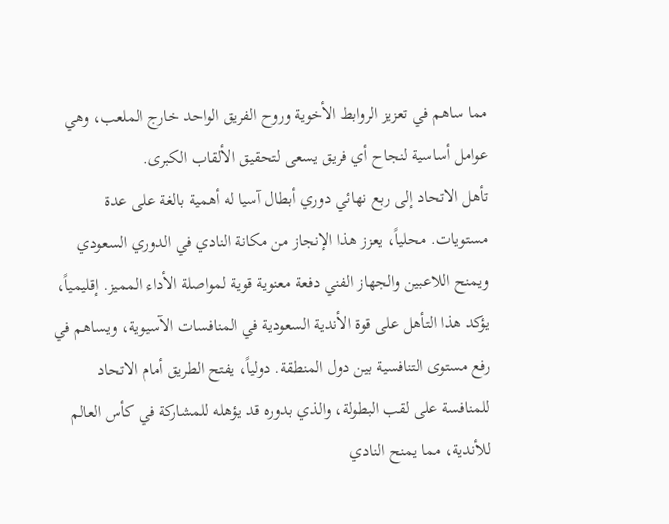مما ساهم في تعزيز الروابط الأخوية وروح الفريق الواحد خارج الملعب، وهي عوامل أساسية لنجاح أي فريق يسعى لتحقيق الألقاب الكبرى.
تأهل الاتحاد إلى ربع نهائي دوري أبطال آسيا له أهمية بالغة على عدة مستويات. محلياً، يعزز هذا الإنجاز من مكانة النادي في الدوري السعودي ويمنح اللاعبين والجهاز الفني دفعة معنوية قوية لمواصلة الأداء المميز. إقليمياً، يؤكد هذا التأهل على قوة الأندية السعودية في المنافسات الآسيوية، ويساهم في رفع مستوى التنافسية بين دول المنطقة. دولياً، يفتح الطريق أمام الاتحاد للمنافسة على لقب البطولة، والذي بدوره قد يؤهله للمشاركة في كأس العالم للأندية، مما يمنح النادي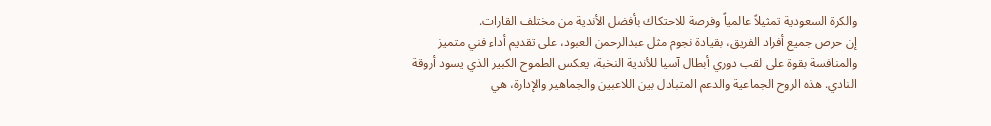والكرة السعودية تمثيلاً عالمياً وفرصة للاحتكاك بأفضل الأندية من مختلف القارات.
إن حرص جميع أفراد الفريق، بقيادة نجوم مثل عبدالرحمن العبود، على تقديم أداء فني متميز والمنافسة بقوة على لقب دوري أبطال آسيا للأندية النخبة، يعكس الطموح الكبير الذي يسود أروقة النادي. هذه الروح الجماعية والدعم المتبادل بين اللاعبين والجماهير والإدارة، هي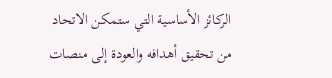الركائز الأساسية التي ستمكن الاتحاد من تحقيق أهدافه والعودة إلى منصات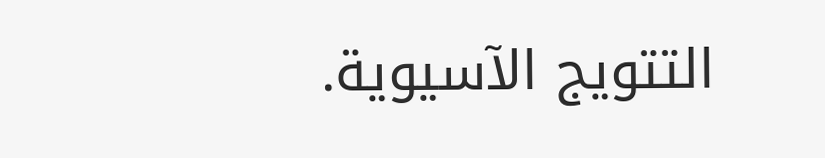التتويج الآسيوية.